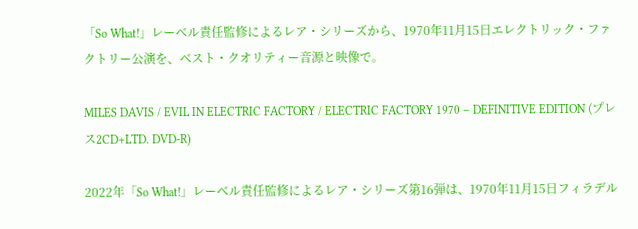「So What!」レーベル責任監修によるレア・シリーズから、1970年11月15日エレクトリック・ファクトリー公演を、ベスト・クオリティー音源と映像で。

MILES DAVIS / EVIL IN ELECTRIC FACTORY / ELECTRIC FACTORY 1970 – DEFINITIVE EDITION (プレス2CD+LTD. DVD-R)

2022年「So What!」レーベル責任監修によるレア・シリーズ第16弾は、1970年11月15日フィラデル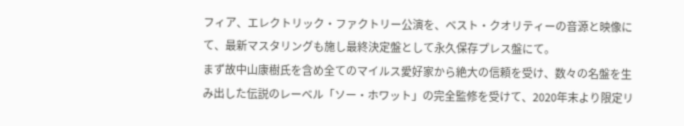フィア、エレクトリック・ファクトリー公演を、ベスト・クオリティーの音源と映像にて、最新マスタリングも施し最終決定盤として永久保存プレス盤にて。
まず故中山康樹氏を含め全てのマイルス愛好家から絶大の信頼を受け、数々の名盤を生み出した伝説のレーベル「ソー・ホワット」の完全監修を受けて、2020年末より限定リ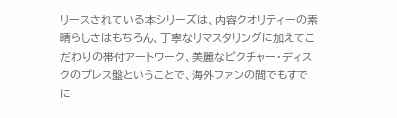リースされている本シリーズは、内容クオリティーの素晴らしさはもちろん、丁寧なリマスタリングに加えてこだわりの帯付アートワーク、美麗なピクチャー・ディスクのプレス盤ということで、海外ファンの間でもすでに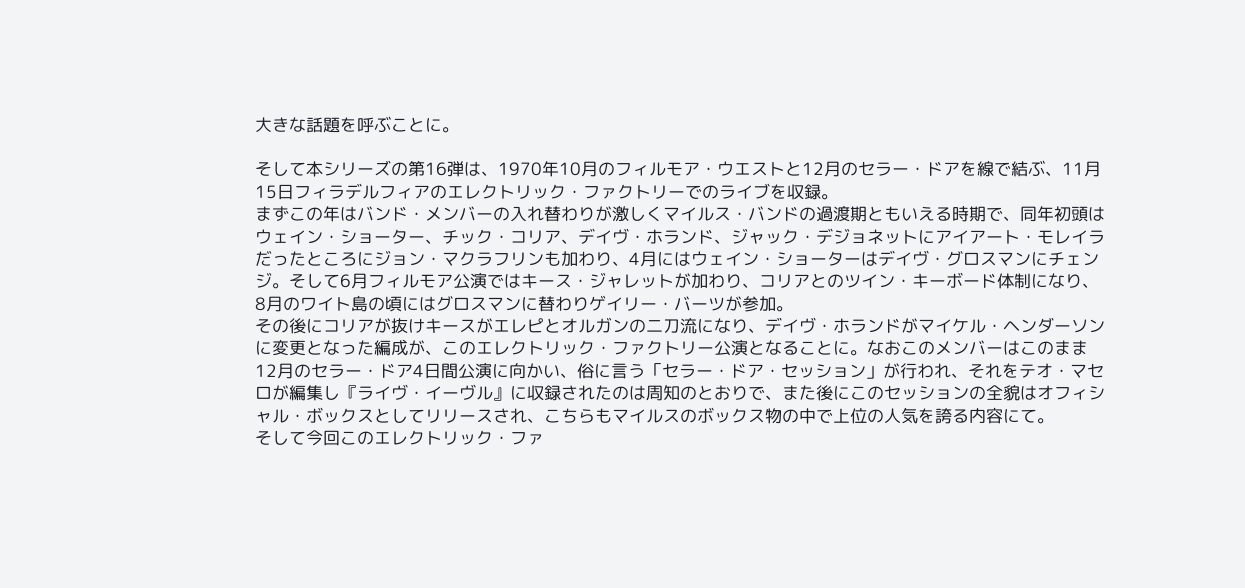大きな話題を呼ぶことに。

そして本シリーズの第16弾は、1970年10月のフィルモア・ウエストと12月のセラー・ドアを線で結ぶ、11月15日フィラデルフィアのエレクトリック・ファクトリーでのライブを収録。
まずこの年はバンド・メンバーの入れ替わりが激しくマイルス・バンドの過渡期ともいえる時期で、同年初頭はウェイン・ショーター、チック・コリア、デイヴ・ホランド、ジャック・デジョネットにアイアート・モレイラだったところにジョン・マクラフリンも加わり、4月にはウェイン・ショーターはデイヴ・グロスマンにチェンジ。そして6月フィルモア公演ではキース・ジャレットが加わり、コリアとのツイン・キーボード体制になり、8月のワイト島の頃にはグロスマンに替わりゲイリー・バーツが参加。
その後にコリアが抜けキースがエレピとオルガンの二刀流になり、デイヴ・ホランドがマイケル・ヘンダーソンに変更となった編成が、このエレクトリック・ファクトリー公演となることに。なおこのメンバーはこのまま12月のセラー・ドア4日間公演に向かい、俗に言う「セラー・ドア・セッション」が行われ、それをテオ・マセロが編集し『ライヴ・イーヴル』に収録されたのは周知のとおりで、また後にこのセッションの全貌はオフィシャル・ボックスとしてリリースされ、こちらもマイルスのボックス物の中で上位の人気を誇る内容にて。
そして今回このエレクトリック・ファ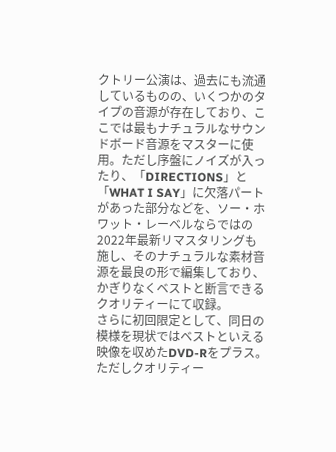クトリー公演は、過去にも流通しているものの、いくつかのタイプの音源が存在しており、ここでは最もナチュラルなサウンドボード音源をマスターに使用。ただし序盤にノイズが入ったり、「DIRECTIONS」と「WHAT I SAY」に欠落パートがあった部分などを、ソー・ホワット・レーベルならではの2022年最新リマスタリングも施し、そのナチュラルな素材音源を最良の形で編集しており、かぎりなくベストと断言できるクオリティーにて収録。
さらに初回限定として、同日の模様を現状ではベストといえる映像を収めたDVD-Rをプラス。
ただしクオリティー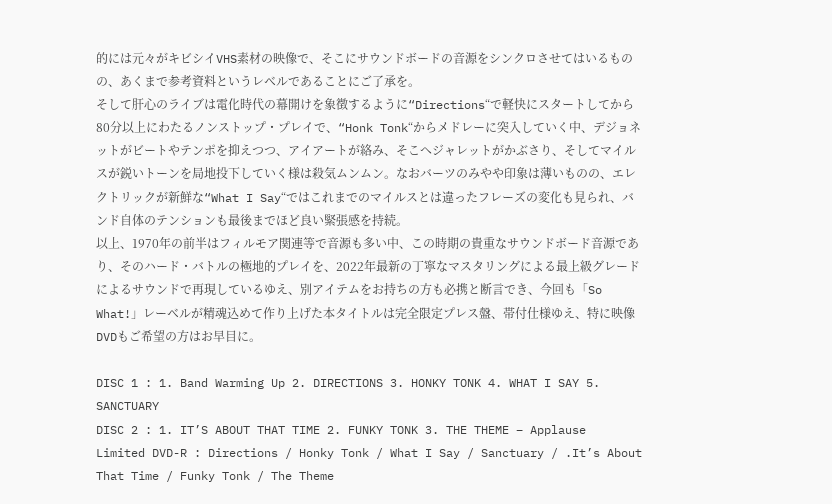的には元々がキビシイVHS素材の映像で、そこにサウンドボードの音源をシンクロさせてはいるものの、あくまで参考資料というレベルであることにご了承を。
そして肝心のライブは電化時代の幕開けを象徴するように“Directions“で軽快にスタートしてから80分以上にわたるノンストップ・プレイで、“Honk Tonk“からメドレーに突入していく中、デジョネットがビートやテンポを抑えつつ、アイアートが絡み、そこへジャレットがかぶさり、そしてマイルスが鋭いトーンを局地投下していく様は殺気ムンムン。なおバーツのみやや印象は薄いものの、エレクトリックが新鮮な“What I Say“ではこれまでのマイルスとは違ったフレーズの変化も見られ、バンド自体のテンションも最後までほど良い緊張感を持続。
以上、1970年の前半はフィルモア関連等で音源も多い中、この時期の貴重なサウンドボード音源であり、そのハード・バトルの極地的プレイを、2022年最新の丁寧なマスタリングによる最上級グレードによるサウンドで再現しているゆえ、別アイテムをお持ちの方も必携と断言でき、今回も「So What!」レーベルが精魂込めて作り上げた本タイトルは完全限定プレス盤、帯付仕様ゆえ、特に映像DVDもご希望の方はお早目に。

DISC 1 : 1. Band Warming Up 2. DIRECTIONS 3. HONKY TONK 4. WHAT I SAY 5. SANCTUARY
DISC 2 : 1. IT’S ABOUT THAT TIME 2. FUNKY TONK 3. THE THEME – Applause
Limited DVD-R : Directions / Honky Tonk / What I Say / Sanctuary / .It’s About That Time / Funky Tonk / The Theme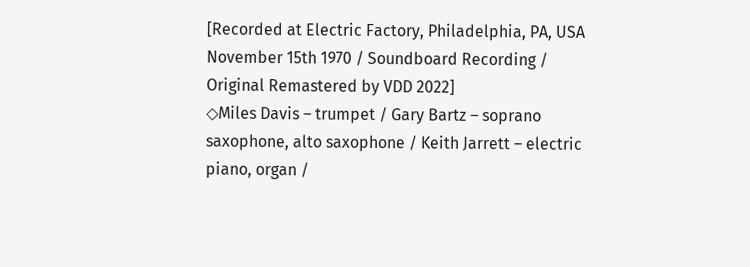[Recorded at Electric Factory, Philadelphia, PA, USA November 15th 1970 / Soundboard Recording / Original Remastered by VDD 2022]
◇Miles Davis – trumpet / Gary Bartz – soprano saxophone, alto saxophone / Keith Jarrett – electric piano, organ /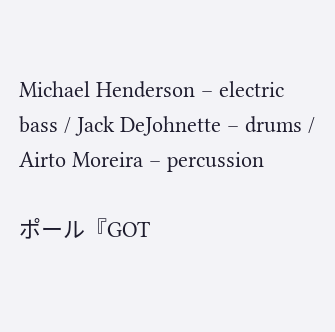Michael Henderson – electric bass / Jack DeJohnette – drums / Airto Moreira – percussion

ポール『GOT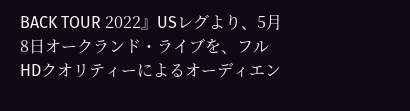BACK TOUR 2022』USレグより、5月8日オークランド・ライブを、フルHDクオリティーによるオーディエン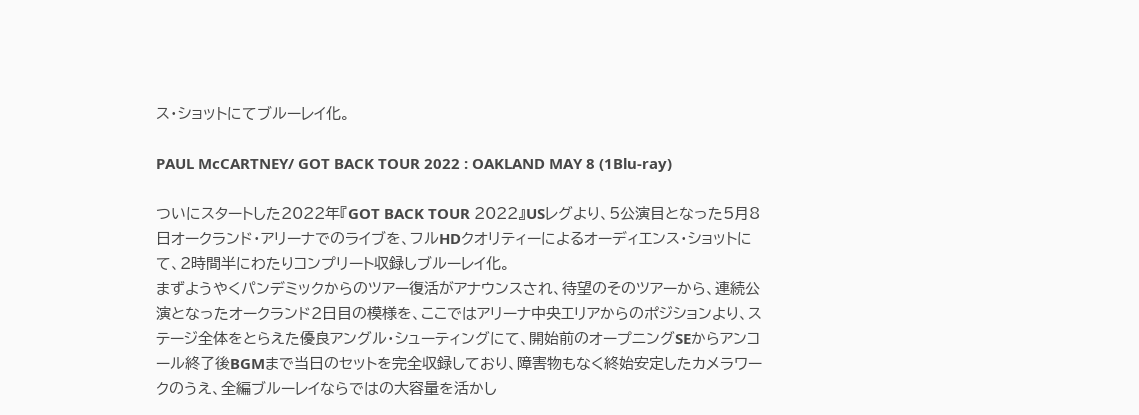ス・ショットにてブルーレイ化。

PAUL McCARTNEY/ GOT BACK TOUR 2022 : OAKLAND MAY 8 (1Blu-ray)

ついにスタートした2022年『GOT BACK TOUR 2022』USレグより、5公演目となった5月8日オークランド・アリーナでのライブを、フルHDクオリティーによるオーディエンス・ショットにて、2時間半にわたりコンプリート収録しブルーレイ化。
まずようやくパンデミックからのツアー復活がアナウンスされ、待望のそのツアーから、連続公演となったオークランド2日目の模様を、ここではアリーナ中央エリアからのポジションより、ステージ全体をとらえた優良アングル・シューティングにて、開始前のオープニングSEからアンコール終了後BGMまで当日のセットを完全収録しており、障害物もなく終始安定したカメラワークのうえ、全編ブルーレイならではの大容量を活かし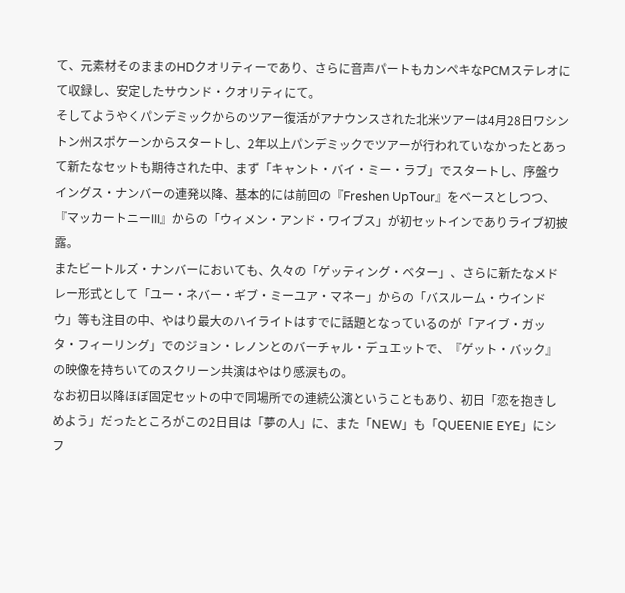て、元素材そのままのHDクオリティーであり、さらに音声パートもカンペキなPCMステレオにて収録し、安定したサウンド・クオリティにて。
そしてようやくパンデミックからのツアー復活がアナウンスされた北米ツアーは4月28日ワシントン州スポケーンからスタートし、2年以上パンデミックでツアーが行われていなかったとあって新たなセットも期待された中、まず「キャント・バイ・ミー・ラブ」でスタートし、序盤ウイングス・ナンバーの連発以降、基本的には前回の『Freshen UpTour』をベースとしつつ、『マッカートニーIII』からの「ウィメン・アンド・ワイブス」が初セットインでありライブ初披露。
またビートルズ・ナンバーにおいても、久々の「ゲッティング・ベター」、さらに新たなメドレー形式として「ユー・ネバー・ギブ・ミーユア・マネー」からの「バスルーム・ウインドウ」等も注目の中、やはり最大のハイライトはすでに話題となっているのが「アイブ・ガッタ・フィーリング」でのジョン・レノンとのバーチャル・デュエットで、『ゲット・バック』の映像を持ちいてのスクリーン共演はやはり感涙もの。
なお初日以降ほぼ固定セットの中で同場所での連続公演ということもあり、初日「恋を抱きしめよう」だったところがこの2日目は「夢の人」に、また「NEW」も「QUEENIE EYE」にシフ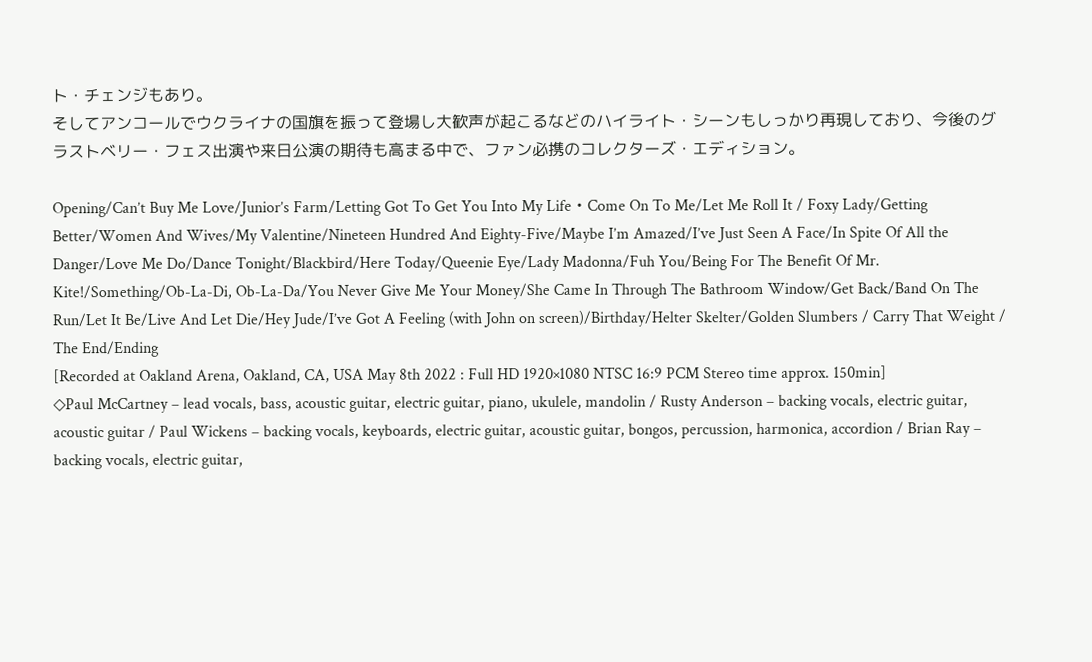ト・チェンジもあり。
そしてアンコールでウクライナの国旗を振って登場し大歓声が起こるなどのハイライト・シーンもしっかり再現しており、今後のグラストベリー・フェス出演や来日公演の期待も高まる中で、ファン必携のコレクターズ・エディション。

Opening/Can’t Buy Me Love/Junior’s Farm/Letting Got To Get You Into My Life・Come On To Me/Let Me Roll It / Foxy Lady/Getting Better/Women And Wives/My Valentine/Nineteen Hundred And Eighty-Five/Maybe I’m Amazed/I’ve Just Seen A Face/In Spite Of All the Danger/Love Me Do/Dance Tonight/Blackbird/Here Today/Queenie Eye/Lady Madonna/Fuh You/Being For The Benefit Of Mr. Kite!/Something/Ob-La-Di, Ob-La-Da/You Never Give Me Your Money/She Came In Through The Bathroom Window/Get Back/Band On The Run/Let It Be/Live And Let Die/Hey Jude/I’ve Got A Feeling (with John on screen)/Birthday/Helter Skelter/Golden Slumbers / Carry That Weight / The End/Ending
[Recorded at Oakland Arena, Oakland, CA, USA May 8th 2022 : Full HD 1920×1080 NTSC 16:9 PCM Stereo time approx. 150min]
◇Paul McCartney – lead vocals, bass, acoustic guitar, electric guitar, piano, ukulele, mandolin / Rusty Anderson – backing vocals, electric guitar, acoustic guitar / Paul Wickens – backing vocals, keyboards, electric guitar, acoustic guitar, bongos, percussion, harmonica, accordion / Brian Ray – backing vocals, electric guitar,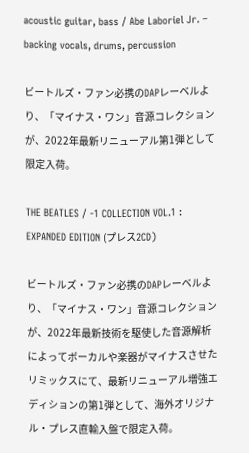acoustic guitar, bass / Abe Laboriel Jr. – backing vocals, drums, percussion

ビートルズ・ファン必携のDAPレーベルより、「マイナス・ワン」音源コレクションが、2022年最新リニューアル第1弾として限定入荷。

THE BEATLES / -1 COLLECTION VOL.1 : EXPANDED EDITION (プレス2CD)

ビートルズ・ファン必携のDAPレーベルより、「マイナス・ワン」音源コレクションが、2022年最新技術を駆使した音源解析によってボーカルや楽器がマイナスさせたリミックスにて、最新リニューアル増強エディションの第1弾として、海外オリジナル・プレス直輸入盤で限定入荷。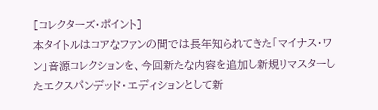[コレクターズ・ポイント]
本タイトルはコアなファンの間では長年知られてきた「マイナス・ワン」音源コレクションを、今回新たな内容を追加し新規リマスターしたエクスパンデッド・エディションとして新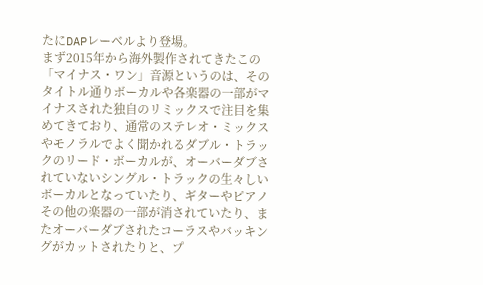たにDAPレーベルより登場。
まず2015年から海外製作されてきたこの「マイナス・ワン」音源というのは、そのタイトル通りボーカルや各楽器の一部がマイナスされた独自のリミックスで注目を集めてきており、通常のステレオ・ミックスやモノラルでよく聞かれるダブル・トラックのリード・ボーカルが、オーバーダブされていないシングル・トラックの生々しいボーカルとなっていたり、ギターやピアノその他の楽器の一部が消されていたり、またオーバーダブされたコーラスやバッキングがカットされたりと、プ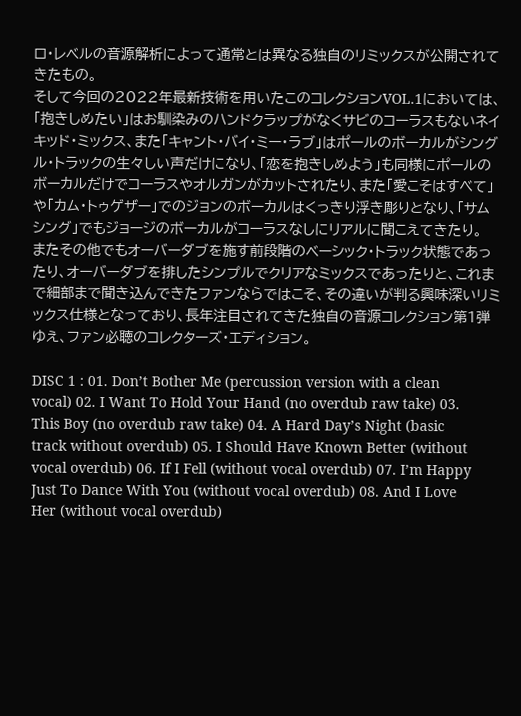ロ・レベルの音源解析によって通常とは異なる独自のリミックスが公開されてきたもの。
そして今回の2022年最新技術を用いたこのコレクションVOL.1においては、「抱きしめたい」はお馴染みのハンドクラップがなくサビのコーラスもないネイキッド・ミックス、また「キャント・バイ・ミー・ラブ」はポールのボーカルがシングル・トラックの生々しい声だけになり、「恋を抱きしめよう」も同様にポールのボーカルだけでコーラスやオルガンがカットされたり、また「愛こそはすべて」や「カム・トゥゲザー」でのジョンのボーカルはくっきり浮き彫りとなり、「サムシング」でもジョージのボーカルがコーラスなしにリアルに聞こえてきたり。
またその他でもオーバーダブを施す前段階のベーシック・トラック状態であったり、オーバーダブを排したシンプルでクリアなミックスであったりと、これまで細部まで聞き込んできたファンならではこそ、その違いが判る興味深いリミックス仕様となっており、長年注目されてきた独自の音源コレクション第1弾ゆえ、ファン必聴のコレクターズ・エディション。

DISC 1 : 01. Don’t Bother Me (percussion version with a clean vocal) 02. I Want To Hold Your Hand (no overdub raw take) 03. This Boy (no overdub raw take) 04. A Hard Day’s Night (basic track without overdub) 05. I Should Have Known Better (without vocal overdub) 06. If I Fell (without vocal overdub) 07. I’m Happy Just To Dance With You (without vocal overdub) 08. And I Love Her (without vocal overdub)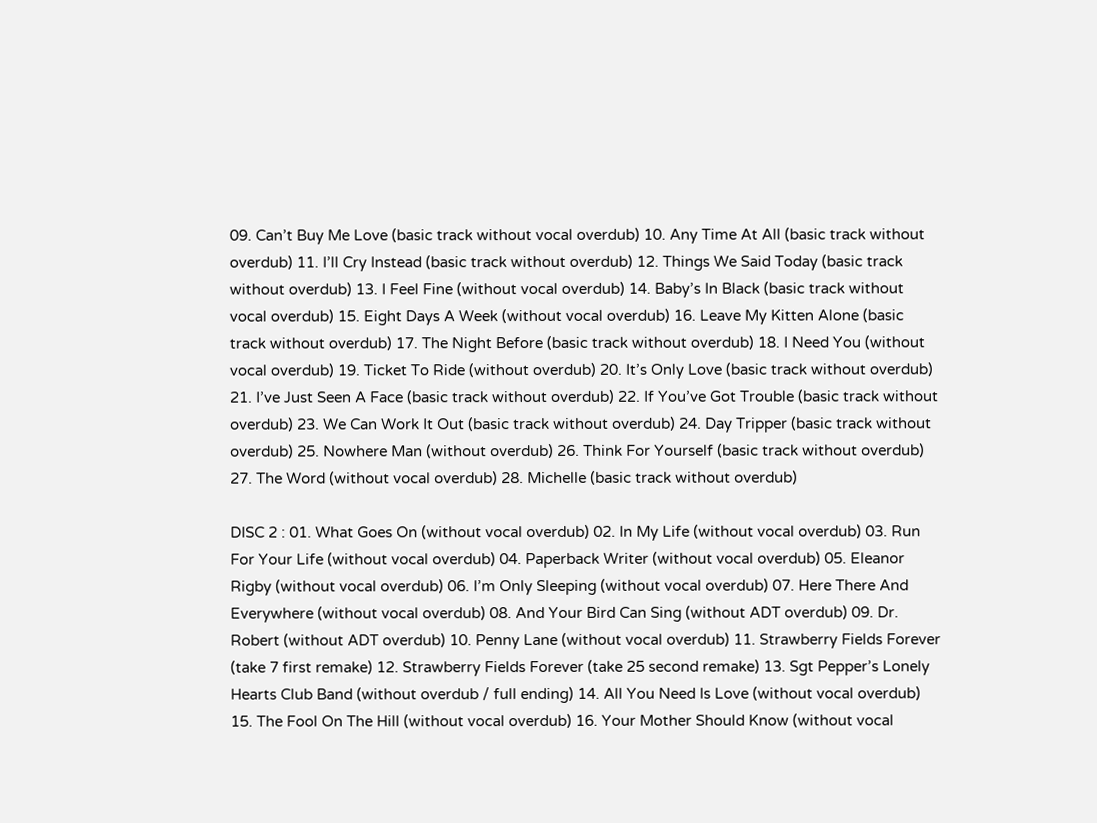09. Can’t Buy Me Love (basic track without vocal overdub) 10. Any Time At All (basic track without overdub) 11. I’ll Cry Instead (basic track without overdub) 12. Things We Said Today (basic track without overdub) 13. I Feel Fine (without vocal overdub) 14. Baby’s In Black (basic track without vocal overdub) 15. Eight Days A Week (without vocal overdub) 16. Leave My Kitten Alone (basic track without overdub) 17. The Night Before (basic track without overdub) 18. I Need You (without vocal overdub) 19. Ticket To Ride (without overdub) 20. It’s Only Love (basic track without overdub) 21. I’ve Just Seen A Face (basic track without overdub) 22. If You’ve Got Trouble (basic track without overdub) 23. We Can Work It Out (basic track without overdub) 24. Day Tripper (basic track without overdub) 25. Nowhere Man (without overdub) 26. Think For Yourself (basic track without overdub) 27. The Word (without vocal overdub) 28. Michelle (basic track without overdub)

DISC 2 : 01. What Goes On (without vocal overdub) 02. In My Life (without vocal overdub) 03. Run For Your Life (without vocal overdub) 04. Paperback Writer (without vocal overdub) 05. Eleanor Rigby (without vocal overdub) 06. I’m Only Sleeping (without vocal overdub) 07. Here There And Everywhere (without vocal overdub) 08. And Your Bird Can Sing (without ADT overdub) 09. Dr. Robert (without ADT overdub) 10. Penny Lane (without vocal overdub) 11. Strawberry Fields Forever (take 7 first remake) 12. Strawberry Fields Forever (take 25 second remake) 13. Sgt Pepper’s Lonely Hearts Club Band (without overdub / full ending) 14. All You Need Is Love (without vocal overdub) 15. The Fool On The Hill (without vocal overdub) 16. Your Mother Should Know (without vocal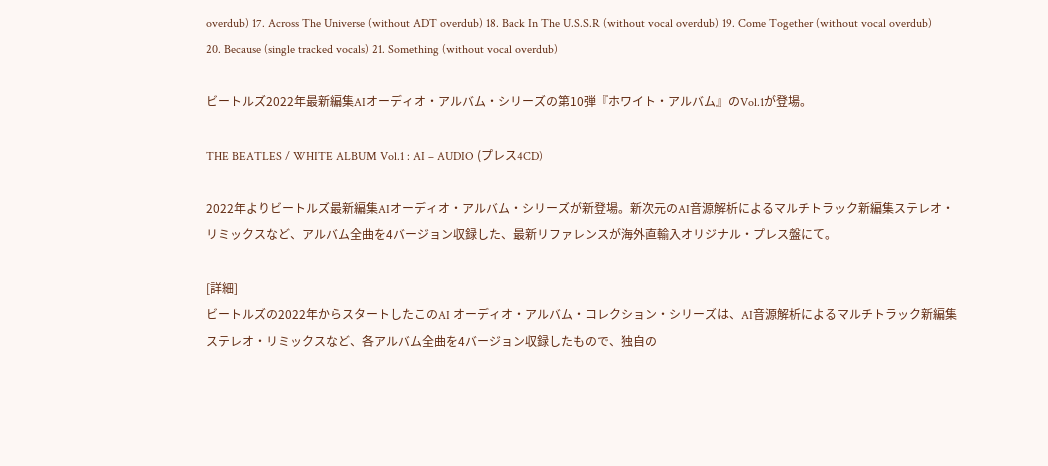overdub) 17. Across The Universe (without ADT overdub) 18. Back In The U.S.S.R (without vocal overdub) 19. Come Together (without vocal overdub) 20. Because (single tracked vocals) 21. Something (without vocal overdub)

ビートルズ2022年最新編集AIオーディオ・アルバム・シリーズの第10弾『ホワイト・アルバム』のVol.1が登場。

THE BEATLES / WHITE ALBUM Vol.1 : AI – AUDIO (プレス4CD)

2022年よりビートルズ最新編集AIオーディオ・アルバム・シリーズが新登場。新次元のAI⾳源解析によるマルチトラック新編集ステレオ・リミックスなど、アルバム全曲を4バージョン収録した、最新リファレンスが海外直輸⼊オリジナル・プレス盤にて。

[詳細]
ビートルズの2022年からスタートしたこのAI オーディオ・アルバム・コレクション・シリーズは、AI⾳源解析によるマルチトラック新編集ステレオ・リミックスなど、各アルバム全曲を4バージョン収録したもので、独⾃の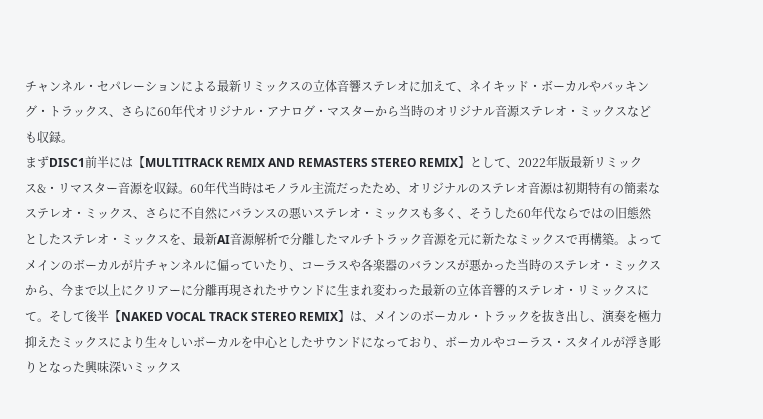チャンネル・セパレーションによる最新リミックスの⽴体⾳響ステレオに加えて、ネイキッド・ボーカルやバッキング・トラックス、さらに60年代オリジナル・アナログ・マスターから当時のオリジナル⾳源ステレオ・ミックスなども収録。
まずDISC1前半には【MULTITRACK REMIX AND REMASTERS STEREO REMIX】として、2022年版最新リミックス&・リマスター音源を収録。60年代当時はモノラル主流だったため、オリジナルのステレオ音源は初期特有の簡素なステレオ・ミックス、さらに不自然にバランスの悪いステレオ・ミックスも多く、そうした60年代ならではの旧態然としたステレオ・ミックスを、最新AI音源解析で分離したマルチトラック音源を元に新たなミックスで再構築。よってメインのボーカルが片チャンネルに偏っていたり、コーラスや各楽器のバランスが悪かった当時のステレオ・ミックスから、今まで以上にクリアーに分離再現されたサウンドに生まれ変わった最新の立体音響的ステレオ・リミックスにて。そして後半【NAKED VOCAL TRACK STEREO REMIX】は、メインのボーカル・トラックを抜き出し、演奏を極力抑えたミックスにより生々しいボーカルを中心としたサウンドになっており、ボーカルやコーラス・スタイルが浮き彫りとなった興味深いミックス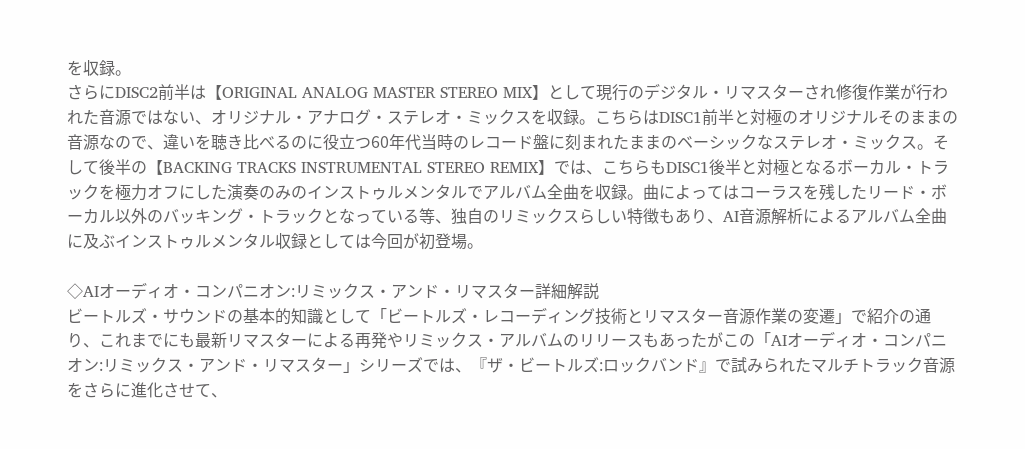を収録。
さらにDISC2前半は【ORIGINAL ANALOG MASTER STEREO MIX】として現行のデジタル・リマスターされ修復作業が行われた音源ではない、オリジナル・アナログ・ステレオ・ミックスを収録。こちらはDISC1前半と対極のオリジナルそのままの音源なので、違いを聴き比べるのに役立つ60年代当時のレコード盤に刻まれたままのベーシックなステレオ・ミックス。そして後半の【BACKING TRACKS INSTRUMENTAL STEREO REMIX】では、こちらもDISC1後半と対極となるボーカル・トラックを極力オフにした演奏のみのインストゥルメンタルでアルバム全曲を収録。曲によってはコーラスを残したリード・ボーカル以外のバッキング・トラックとなっている等、独自のリミックスらしい特徴もあり、AI音源解析によるアルバム全曲に及ぶインストゥルメンタル収録としては今回が初登場。

◇AIオーディオ・コンパニオン:リミックス・アンド・リマスター詳細解説
ビートルズ・サウンドの基本的知識として「ビートルズ・レコーディング技術とリマスター音源作業の変遷」で紹介の通り、これまでにも最新リマスターによる再発やリミックス・アルバムのリリースもあったがこの「AIオーディオ・コンパニオン:リミックス・アンド・リマスター」シリーズでは、『ザ・ビートルズ:ロックバンド』で試みられたマルチトラック音源をさらに進化させて、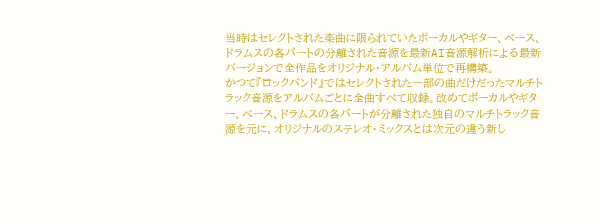当時はセレクトされた楽曲に限られていたボーカルやギター、ベース、ドラムスの各パートの分離された音源を最新AI音源解析による最新バージョンで全作品をオリジナル・アルバム単位で再構築。
かつて『ロックバンド』ではセレクトされた一部の曲だけだったマルチトラック音源をアルバムごとに全曲すべて収録。改めてボーカルやギター、ベース、ドラムスの各パートが分離された独自のマルチトラック音源を元に、オリジナルのステレオ・ミックスとは次元の違う新し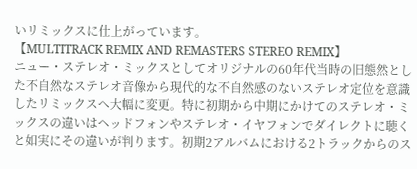いリミックスに仕上がっています。
【MULTITRACK REMIX AND REMASTERS STEREO REMIX】
ニュー・ステレオ・ミックスとしてオリジナルの60年代当時の旧態然とした不自然なステレオ音像から現代的な不自然感のないステレオ定位を意識したリミックスへ大幅に変更。特に初期から中期にかけてのステレオ・ミックスの違いはヘッドフォンやステレオ・イヤフォンでダイレクトに聴くと如実にその違いが判ります。初期2アルバムにおける2トラックからのス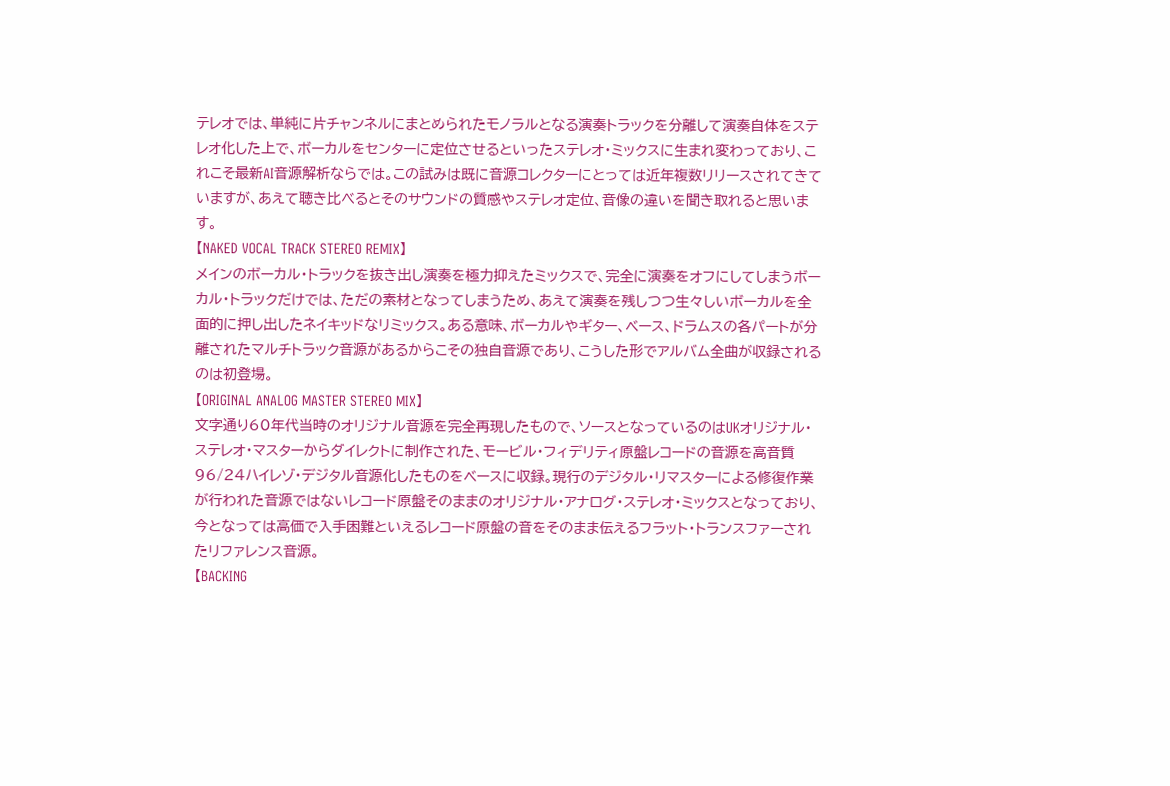テレオでは、単純に片チャンネルにまとめられたモノラルとなる演奏トラックを分離して演奏自体をステレオ化した上で、ボーカルをセンターに定位させるといったステレオ・ミックスに生まれ変わっており、これこそ最新AI音源解析ならでは。この試みは既に音源コレクターにとっては近年複数リリースされてきていますが、あえて聴き比べるとそのサウンドの質感やステレオ定位、音像の違いを聞き取れると思います。
【NAKED VOCAL TRACK STEREO REMIX】
メインのボーカル・トラックを抜き出し演奏を極力抑えたミックスで、完全に演奏をオフにしてしまうボーカル・トラックだけでは、ただの素材となってしまうため、あえて演奏を残しつつ生々しいボーカルを全面的に押し出したネイキッドなリミックス。ある意味、ボーカルやギター、ベース、ドラムスの各パートが分離されたマルチトラック音源があるからこその独自音源であり、こうした形でアルバム全曲が収録されるのは初登場。
【ORIGINAL ANALOG MASTER STEREO MIX】
文字通り60年代当時のオリジナル音源を完全再現したもので、ソースとなっているのはUKオリジナル・ステレオ・マスターからダイレクトに制作された、モービル・フィデリティ原盤レコードの音源を高音質96/24ハイレゾ・デジタル音源化したものをベースに収録。現行のデジタル・リマスターによる修復作業が行われた音源ではないレコード原盤そのままのオリジナル・アナログ・ステレオ・ミックスとなっており、今となっては高価で入手困難といえるレコード原盤の音をそのまま伝えるフラット・トランスファーされたリファレンス音源。
【BACKING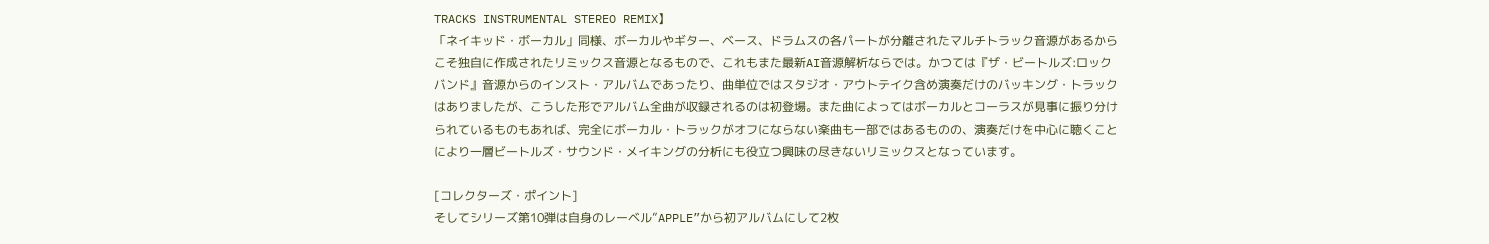TRACKS INSTRUMENTAL STEREO REMIX】
「ネイキッド・ボーカル」同様、ボーカルやギター、ベース、ドラムスの各パートが分離されたマルチトラック音源があるからこそ独自に作成されたリミックス音源となるもので、これもまた最新AI音源解析ならでは。かつては『ザ・ビートルズ:ロックバンド』音源からのインスト・アルバムであったり、曲単位ではスタジオ・アウトテイク含め演奏だけのバッキング・トラックはありましたが、こうした形でアルバム全曲が収録されるのは初登場。また曲によってはボーカルとコーラスが見事に振り分けられているものもあれば、完全にボーカル・トラックがオフにならない楽曲も一部ではあるものの、演奏だけを中心に聴くことにより一層ビートルズ・サウンド・メイキングの分析にも役立つ興味の尽きないリミックスとなっています。

[コレクターズ・ポイント]
そしてシリーズ第10弾は自身のレーベル”APPLE”から初アルバムにして2枚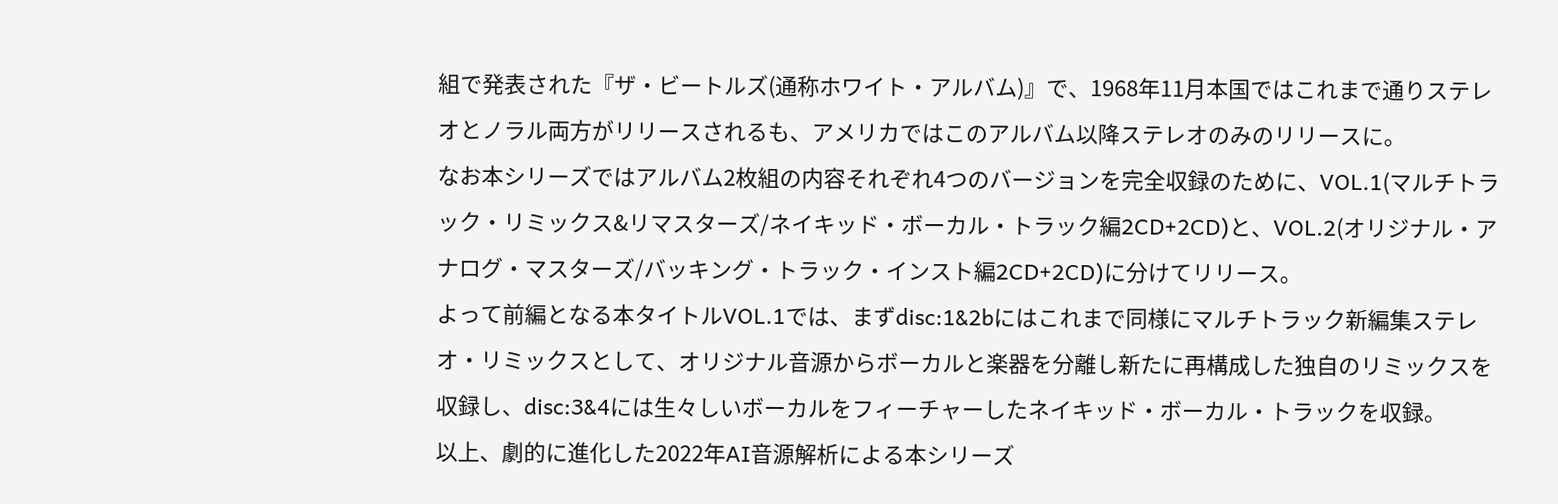組で発表された『ザ・ビートルズ(通称ホワイト・アルバム)』で、1968年11月本国ではこれまで通りステレオとノラル両方がリリースされるも、アメリカではこのアルバム以降ステレオのみのリリースに。
なお本シリーズではアルバム2枚組の内容それぞれ4つのバージョンを完全収録のために、VOL.1(マルチトラック・リミックス&リマスターズ/ネイキッド・ボーカル・トラック編2CD+2CD)と、VOL.2(オリジナル・アナログ・マスターズ/バッキング・トラック・インスト編2CD+2CD)に分けてリリース。
よって前編となる本タイトルVOL.1では、まずdisc:1&2bにはこれまで同様にマルチトラック新編集ステレオ・リミックスとして、オリジナル音源からボーカルと楽器を分離し新たに再構成した独自のリミックスを収録し、disc:3&4には生々しいボーカルをフィーチャーしたネイキッド・ボーカル・トラックを収録。
以上、劇的に進化した2022年AI音源解析による本シリーズ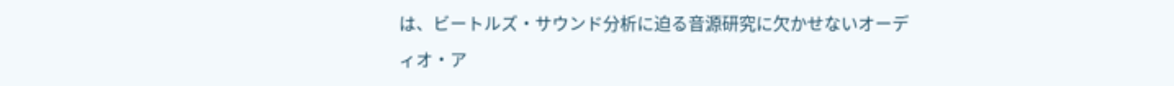は、ビートルズ・サウンド分析に迫る音源研究に欠かせないオーディオ・ア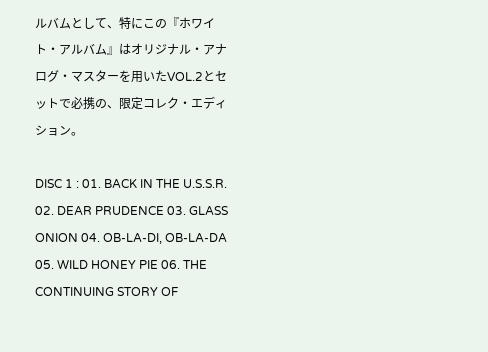ルバムとして、特にこの『ホワイト・アルバム』はオリジナル・アナログ・マスターを用いたVOL.2とセットで必携の、限定コレク・エディション。

DISC 1 : 01. BACK IN THE U.S.S.R. 02. DEAR PRUDENCE 03. GLASS ONION 04. OB-LA-DI, OB-LA-DA 05. WILD HONEY PIE 06. THE CONTINUING STORY OF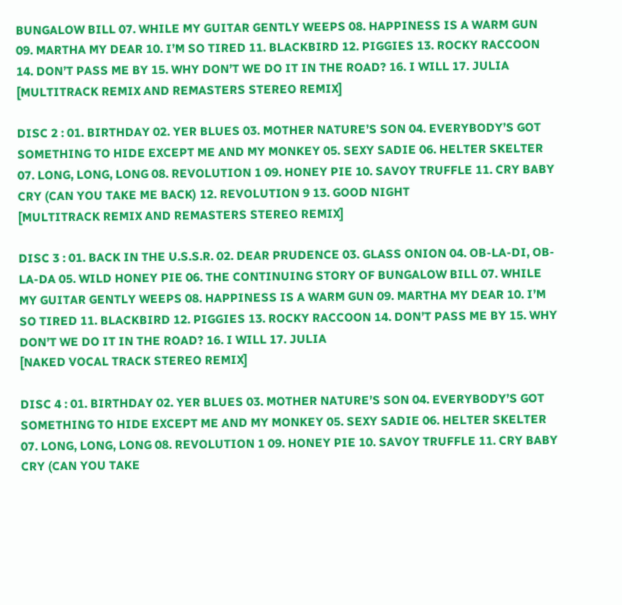BUNGALOW BILL 07. WHILE MY GUITAR GENTLY WEEPS 08. HAPPINESS IS A WARM GUN 09. MARTHA MY DEAR 10. I’M SO TIRED 11. BLACKBIRD 12. PIGGIES 13. ROCKY RACCOON 14. DON’T PASS ME BY 15. WHY DON’T WE DO IT IN THE ROAD? 16. I WILL 17. JULIA
[MULTITRACK REMIX AND REMASTERS STEREO REMIX]

DISC 2 : 01. BIRTHDAY 02. YER BLUES 03. MOTHER NATURE’S SON 04. EVERYBODY’S GOT SOMETHING TO HIDE EXCEPT ME AND MY MONKEY 05. SEXY SADIE 06. HELTER SKELTER 07. LONG, LONG, LONG 08. REVOLUTION 1 09. HONEY PIE 10. SAVOY TRUFFLE 11. CRY BABY CRY (CAN YOU TAKE ME BACK) 12. REVOLUTION 9 13. GOOD NIGHT
[MULTITRACK REMIX AND REMASTERS STEREO REMIX]

DISC 3 : 01. BACK IN THE U.S.S.R. 02. DEAR PRUDENCE 03. GLASS ONION 04. OB-LA-DI, OB-LA-DA 05. WILD HONEY PIE 06. THE CONTINUING STORY OF BUNGALOW BILL 07. WHILE MY GUITAR GENTLY WEEPS 08. HAPPINESS IS A WARM GUN 09. MARTHA MY DEAR 10. I’M SO TIRED 11. BLACKBIRD 12. PIGGIES 13. ROCKY RACCOON 14. DON’T PASS ME BY 15. WHY DON’T WE DO IT IN THE ROAD? 16. I WILL 17. JULIA
[NAKED VOCAL TRACK STEREO REMIX]

DISC 4 : 01. BIRTHDAY 02. YER BLUES 03. MOTHER NATURE’S SON 04. EVERYBODY’S GOT SOMETHING TO HIDE EXCEPT ME AND MY MONKEY 05. SEXY SADIE 06. HELTER SKELTER 07. LONG, LONG, LONG 08. REVOLUTION 1 09. HONEY PIE 10. SAVOY TRUFFLE 11. CRY BABY CRY (CAN YOU TAKE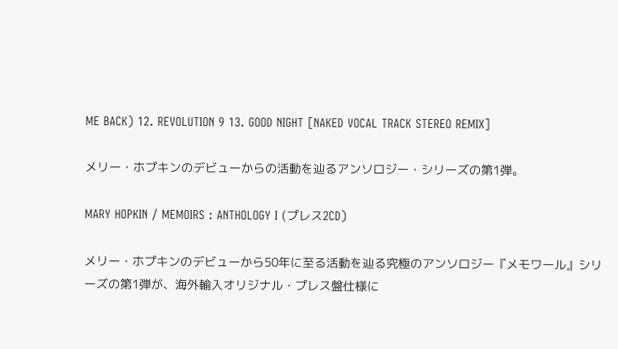ME BACK) 12. REVOLUTION 9 13. GOOD NIGHT [NAKED VOCAL TRACK STEREO REMIX]

メリー・ホプキンのデビューからの活動を辿るアンソロジー・シリーズの第1弾。

MARY HOPKIN / MEMOIRS : ANTHOLOGY I (プレス2CD)

メリー・ホプキンのデビューから50年に至る活動を辿る究極のアンソロジー『メモワール』シリーズの第1弾が、海外輸入オリジナル・プレス盤仕様に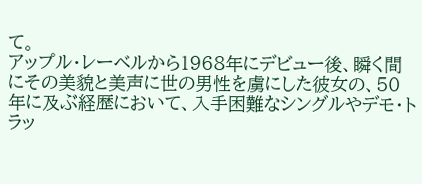て。
アップル・レーベルから1968年にデビュー後、瞬く間にその美貌と美声に世の男性を虜にした彼女の、50年に及ぶ経歴において、入手困難なシングルやデモ・トラッ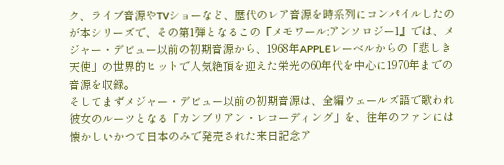ク、ライブ音源やTVショーなど、歴代のレア音源を時系列にコンパイルしたのが本シリーズで、その第1弾となるこの『メモワール:アンソロジー1』では、メジャー・デビュー以前の初期音源から、1968年APPLEレーベルからの「悲しき天使」の世界的ヒットで人気絶頂を迎えた栄光の60年代を中心に1970年までの音源を収録。
そしてまずメジャー・デビュー以前の初期音源は、全編ウェールズ語で歌われ彼女のルーツとなる「カンブリアン・レコーディング」を、往年のファンには懐かしいかつて日本のみで発売された来日記念ア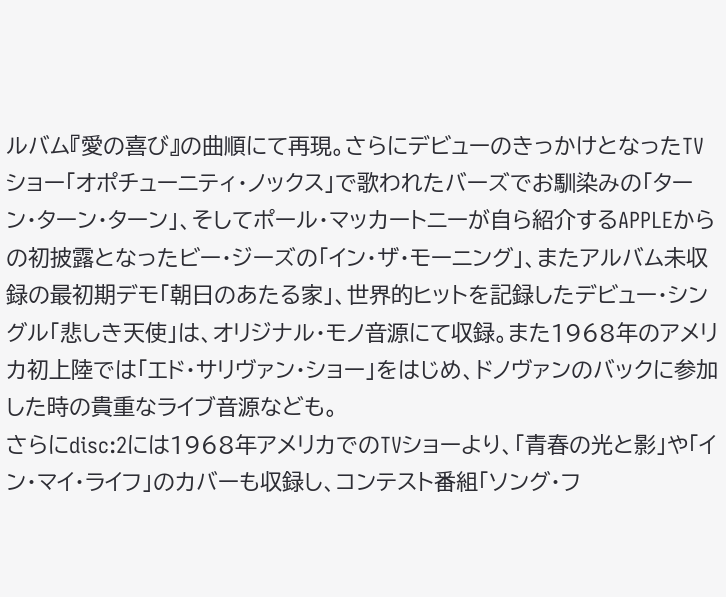ルバム『愛の喜び』の曲順にて再現。さらにデビューのきっかけとなったTVショー「オポチューニティ・ノックス」で歌われたバーズでお馴染みの「ターン・ターン・ターン」、そしてポール・マッカートニーが自ら紹介するAPPLEからの初披露となったビー・ジーズの「イン・ザ・モーニング」、またアルバム未収録の最初期デモ「朝日のあたる家」、世界的ヒットを記録したデビュー・シングル「悲しき天使」は、オリジナル・モノ音源にて収録。また1968年のアメリカ初上陸では「エド・サリヴァン・ショー」をはじめ、ドノヴァンのバックに参加した時の貴重なライブ音源なども。
さらにdisc:2には1968年アメリカでのTVショーより、「青春の光と影」や「イン・マイ・ライフ」のカバーも収録し、コンテスト番組「ソング・フ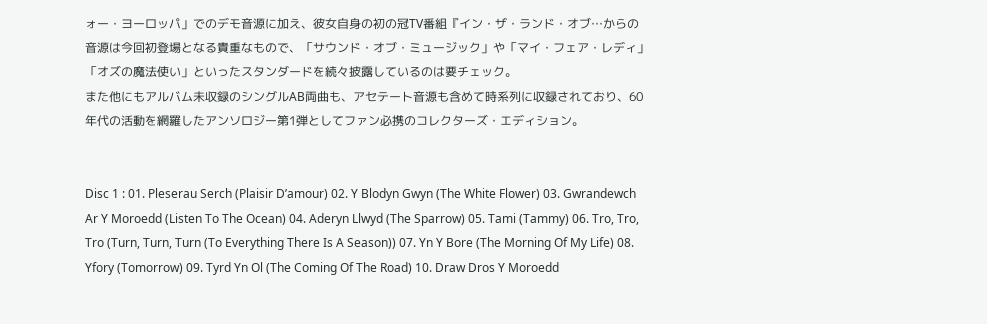ォー・ヨーロッパ」でのデモ音源に加え、彼女自身の初の冠TV番組『イン・ザ・ランド・オブ…からの音源は今回初登場となる貴重なもので、「サウンド・オブ・ミュージック」や「マイ・フェア・レディ」「オズの魔法使い」といったスタンダードを続々披露しているのは要チェック。
また他にもアルバム未収録のシングルAB両曲も、アセテート音源も含めて時系列に収録されており、60年代の活動を網羅したアンソロジー第1弾としてファン必携のコレクターズ・エディション。


Disc 1 : 01. Pleserau Serch (Plaisir D’amour) 02. Y Blodyn Gwyn (The White Flower) 03. Gwrandewch Ar Y Moroedd (Listen To The Ocean) 04. Aderyn Llwyd (The Sparrow) 05. Tami (Tammy) 06. Tro, Tro, Tro (Turn, Turn, Turn (To Everything There Is A Season)) 07. Yn Y Bore (The Morning Of My Life) 08. Yfory (Tomorrow) 09. Tyrd Yn Ol (The Coming Of The Road) 10. Draw Dros Y Moroedd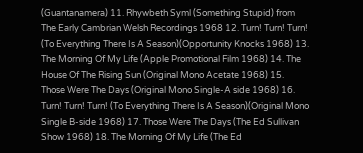(Guantanamera) 11. Rhywbeth Syml (Something Stupid) from The Early Cambrian Welsh Recordings 1968 12. Turn! Turn! Turn! (To Everything There Is A Season)(Opportunity Knocks 1968) 13. The Morning Of My Life (Apple Promotional Film 1968) 14. The House Of The Rising Sun (Original Mono Acetate 1968) 15. Those Were The Days (Original Mono Single-A side 1968) 16. Turn! Turn! Turn! (To Everything There Is A Season)(Original Mono Single B-side 1968) 17. Those Were The Days (The Ed Sullivan Show 1968) 18. The Morning Of My Life (The Ed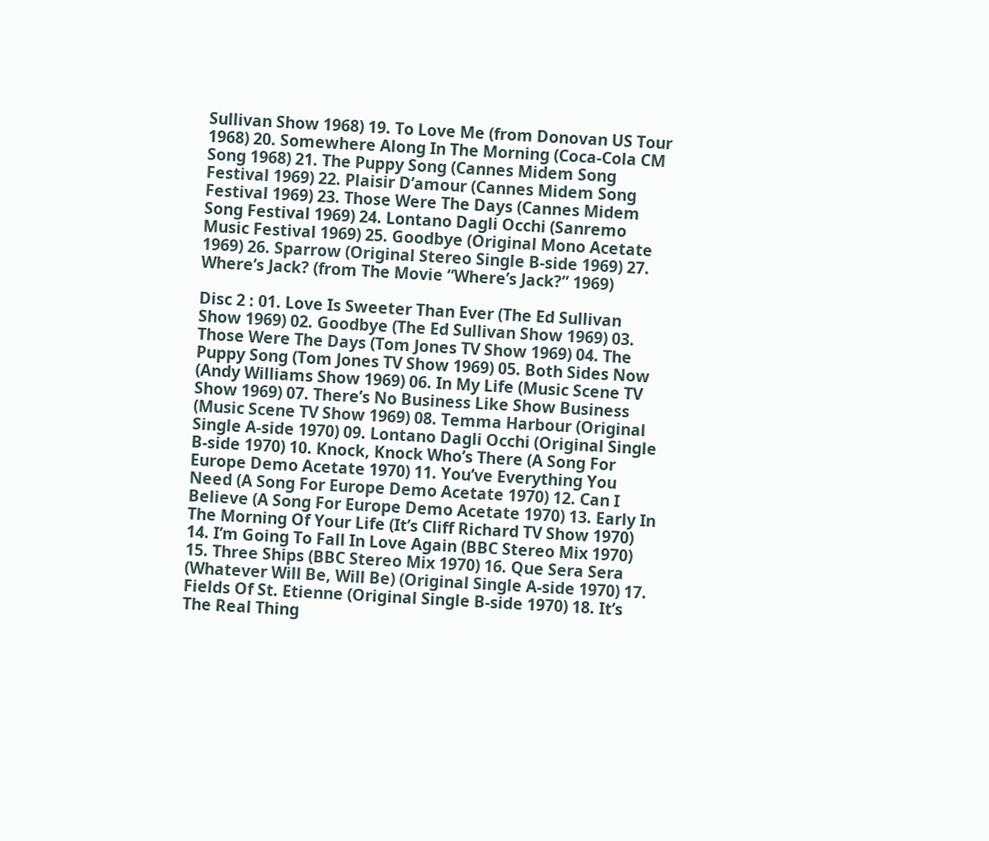Sullivan Show 1968) 19. To Love Me (from Donovan US Tour 1968) 20. Somewhere Along In The Morning (Coca-Cola CM Song 1968) 21. The Puppy Song (Cannes Midem Song Festival 1969) 22. Plaisir D’amour (Cannes Midem Song Festival 1969) 23. Those Were The Days (Cannes Midem Song Festival 1969) 24. Lontano Dagli Occhi (Sanremo Music Festival 1969) 25. Goodbye (Original Mono Acetate 1969) 26. Sparrow (Original Stereo Single B-side 1969) 27. Where’s Jack? (from The Movie “Where’s Jack?” 1969)

Disc 2 : 01. Love Is Sweeter Than Ever (The Ed Sullivan Show 1969) 02. Goodbye (The Ed Sullivan Show 1969) 03. Those Were The Days (Tom Jones TV Show 1969) 04. The Puppy Song (Tom Jones TV Show 1969) 05. Both Sides Now (Andy Williams Show 1969) 06. In My Life (Music Scene TV Show 1969) 07. There’s No Business Like Show Business (Music Scene TV Show 1969) 08. Temma Harbour (Original Single A-side 1970) 09. Lontano Dagli Occhi (Original Single B-side 1970) 10. Knock, Knock Who’s There (A Song For Europe Demo Acetate 1970) 11. You’ve Everything You Need (A Song For Europe Demo Acetate 1970) 12. Can I Believe (A Song For Europe Demo Acetate 1970) 13. Early In The Morning Of Your Life (It’s Cliff Richard TV Show 1970) 14. I’m Going To Fall In Love Again (BBC Stereo Mix 1970) 15. Three Ships (BBC Stereo Mix 1970) 16. Que Sera Sera (Whatever Will Be, Will Be) (Original Single A-side 1970) 17. Fields Of St. Etienne (Original Single B-side 1970) 18. It’s The Real Thing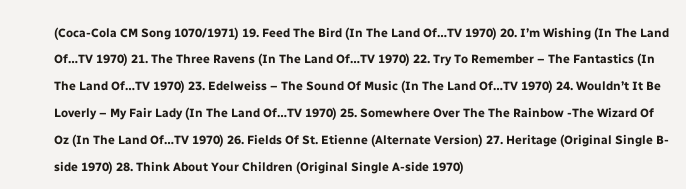(Coca-Cola CM Song 1070/1971) 19. Feed The Bird (In The Land Of…TV 1970) 20. I’m Wishing (In The Land Of…TV 1970) 21. The Three Ravens (In The Land Of…TV 1970) 22. Try To Remember – The Fantastics (In The Land Of…TV 1970) 23. Edelweiss – The Sound Of Music (In The Land Of…TV 1970) 24. Wouldn’t It Be Loverly – My Fair Lady (In The Land Of…TV 1970) 25. Somewhere Over The The Rainbow -The Wizard Of Oz (In The Land Of…TV 1970) 26. Fields Of St. Etienne (Alternate Version) 27. Heritage (Original Single B-side 1970) 28. Think About Your Children (Original Single A-side 1970)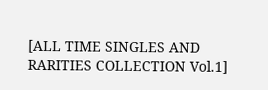[ALL TIME SINGLES AND RARITIES COLLECTION Vol.1]